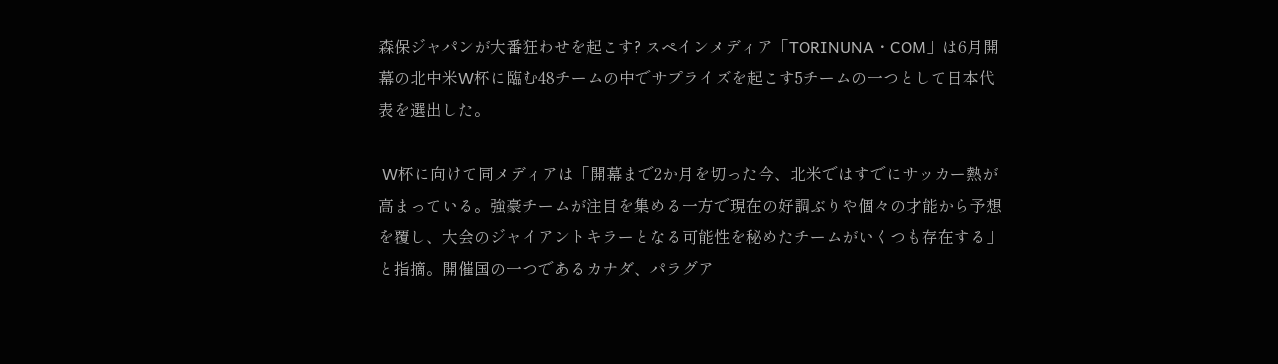森保ジャパンが大番狂わせを起こす? スペインメディア「TORINUNA・COM」は6月開幕の北中米W杯に臨む48チームの中でサプライズを起こす5チームの一つとして日本代表を選出した。

 W杯に向けて同メディアは「開幕まで2か月を切った今、北米ではすでにサッカー熱が高まっている。強豪チームが注目を集める一方で現在の好調ぶりや個々の才能から予想を覆し、大会のジャイアントキラーとなる可能性を秘めたチームがいくつも存在する」と指摘。開催国の一つであるカナダ、パラグア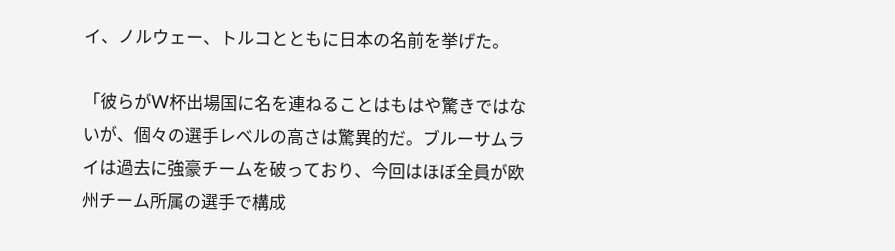イ、ノルウェー、トルコとともに日本の名前を挙げた。

「彼らがW杯出場国に名を連ねることはもはや驚きではないが、個々の選手レベルの高さは驚異的だ。ブルーサムライは過去に強豪チームを破っており、今回はほぼ全員が欧州チーム所属の選手で構成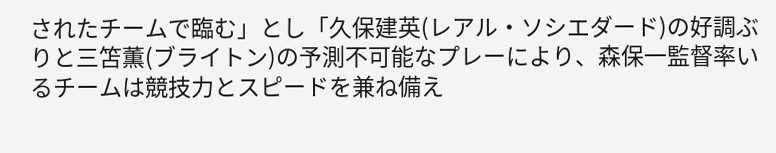されたチームで臨む」とし「久保建英(レアル・ソシエダード)の好調ぶりと三笘薫(ブライトン)の予測不可能なプレーにより、森保一監督率いるチームは競技力とスピードを兼ね備え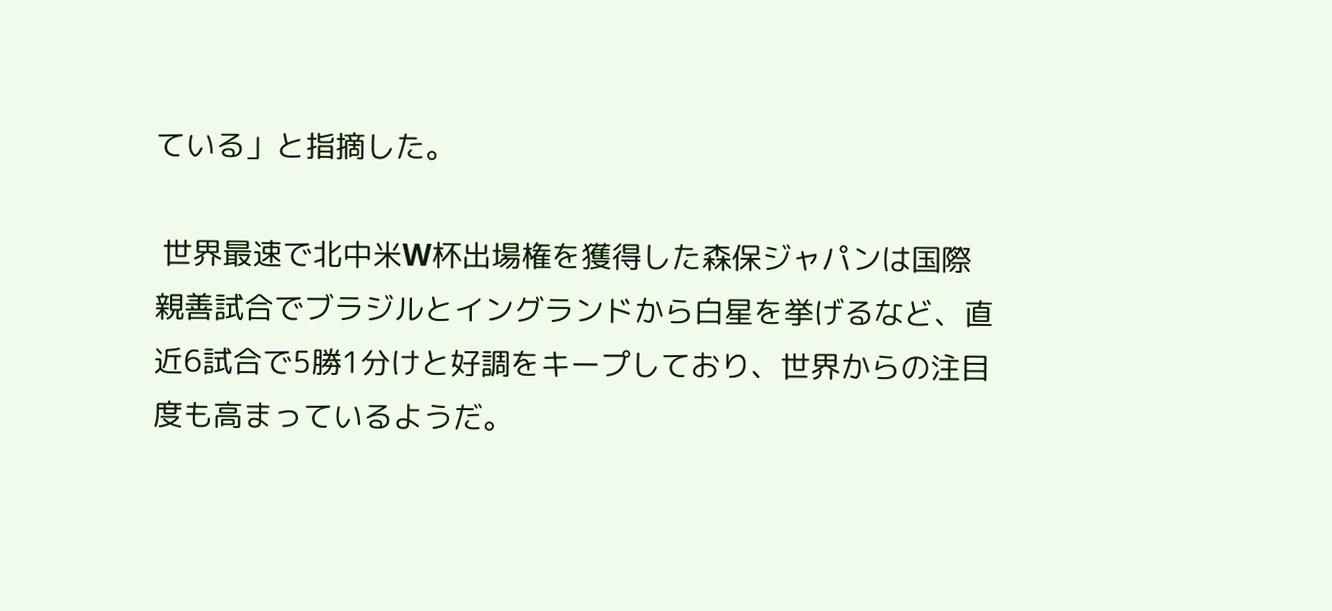ている」と指摘した。

 世界最速で北中米W杯出場権を獲得した森保ジャパンは国際親善試合でブラジルとイングランドから白星を挙げるなど、直近6試合で5勝1分けと好調をキープしており、世界からの注目度も高まっているようだ。